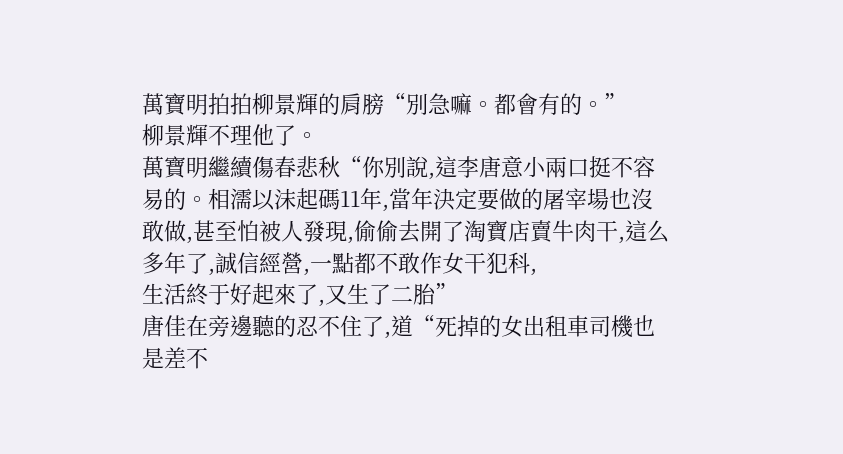萬寶明拍拍柳景輝的肩膀“別急嘛。都會有的。”
柳景輝不理他了。
萬寶明繼續傷春悲秋“你別說,這李唐意小兩口挺不容易的。相濡以沫起碼11年,當年決定要做的屠宰場也沒敢做,甚至怕被人發現,偷偷去開了淘寶店賣牛肉干,這么多年了,誠信經營,一點都不敢作女干犯科,
生活終于好起來了,又生了二胎”
唐佳在旁邊聽的忍不住了,道“死掉的女出租車司機也是差不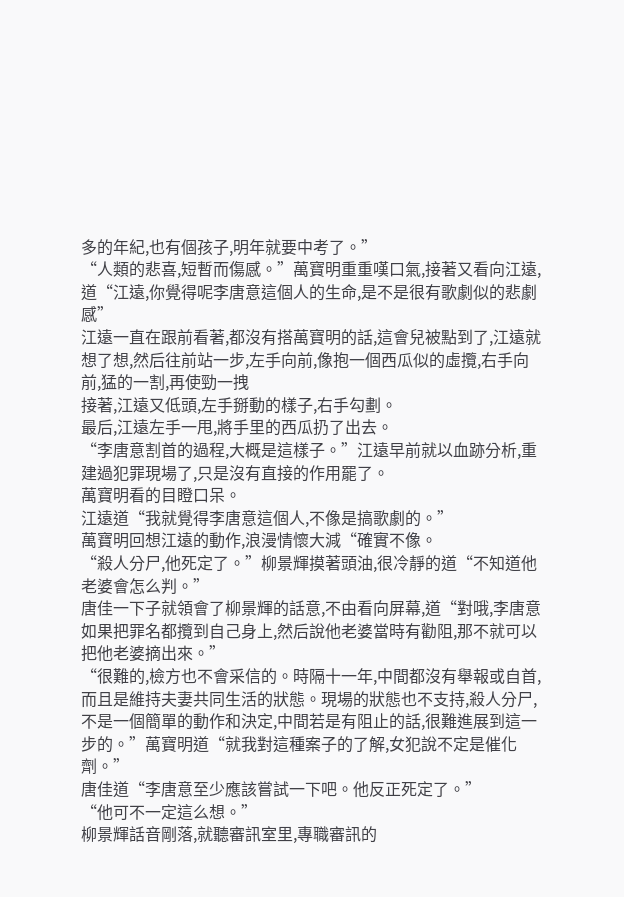多的年紀,也有個孩子,明年就要中考了。”
“人類的悲喜,短暫而傷感。”萬寶明重重嘆口氣,接著又看向江遠,道“江遠,你覺得呢李唐意這個人的生命,是不是很有歌劇似的悲劇感”
江遠一直在跟前看著,都沒有搭萬寶明的話,這會兒被點到了,江遠就想了想,然后往前站一步,左手向前,像抱一個西瓜似的虛攬,右手向前,猛的一割,再使勁一拽
接著,江遠又低頭,左手掰動的樣子,右手勾劃。
最后,江遠左手一甩,將手里的西瓜扔了出去。
“李唐意割首的過程,大概是這樣子。”江遠早前就以血跡分析,重建過犯罪現場了,只是沒有直接的作用罷了。
萬寶明看的目瞪口呆。
江遠道“我就覺得李唐意這個人,不像是搞歌劇的。”
萬寶明回想江遠的動作,浪漫情懷大減“確實不像。
“殺人分尸,他死定了。”柳景輝摸著頭油,很冷靜的道“不知道他老婆會怎么判。”
唐佳一下子就領會了柳景輝的話意,不由看向屏幕,道“對哦,李唐意如果把罪名都攬到自己身上,然后說他老婆當時有勸阻,那不就可以把他老婆摘出來。”
“很難的,檢方也不會采信的。時隔十一年,中間都沒有舉報或自首,而且是維持夫妻共同生活的狀態。現場的狀態也不支持,殺人分尸,不是一個簡單的動作和決定,中間若是有阻止的話,很難進展到這一步的。”萬寶明道“就我對這種案子的了解,女犯說不定是催化劑。”
唐佳道“李唐意至少應該嘗試一下吧。他反正死定了。”
“他可不一定這么想。”
柳景輝話音剛落,就聽審訊室里,專職審訊的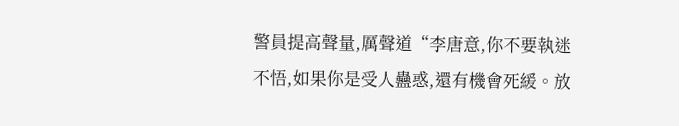警員提高聲量,厲聲道“李唐意,你不要執迷不悟,如果你是受人蠱惑,還有機會死緩。放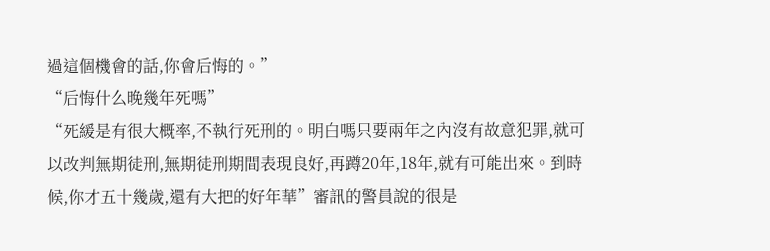過這個機會的話,你會后悔的。”
“后悔什么晚幾年死嗎”
“死緩是有很大概率,不執行死刑的。明白嗎只要兩年之內沒有故意犯罪,就可以改判無期徒刑,無期徒刑期間表現良好,再蹲20年,18年,就有可能出來。到時候,你才五十幾歲,還有大把的好年華”審訊的警員說的很是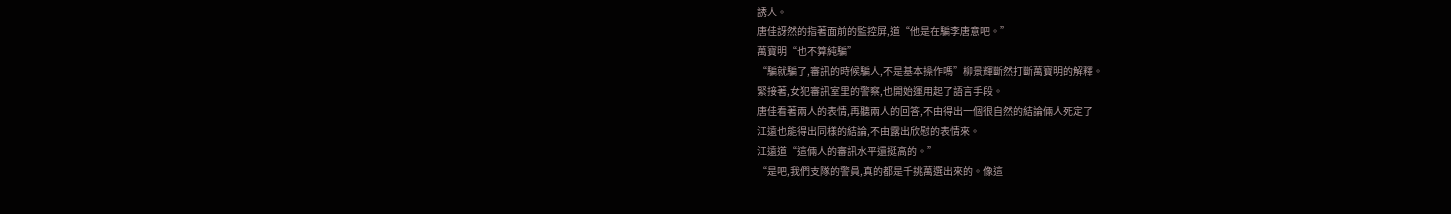誘人。
唐佳訝然的指著面前的監控屏,道“他是在騙李唐意吧。”
萬寶明“也不算純騙”
“騙就騙了,審訊的時候騙人,不是基本操作嗎”柳景輝斷然打斷萬寶明的解釋。
緊接著,女犯審訊室里的警察,也開始運用起了語言手段。
唐佳看著兩人的表情,再聽兩人的回答,不由得出一個很自然的結論倆人死定了
江遠也能得出同樣的結論,不由露出欣慰的表情來。
江遠道“這倆人的審訊水平還挺高的。”
“是吧,我們支隊的警員,真的都是千挑萬選出來的。像這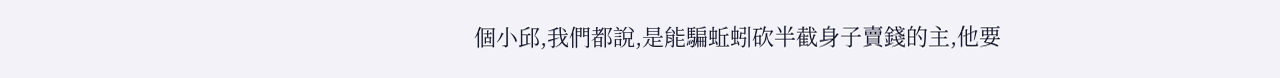個小邱,我們都說,是能騙蚯蚓砍半截身子賣錢的主,他要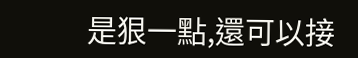是狠一點,還可以接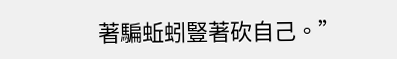著騙蚯蚓豎著砍自己。”